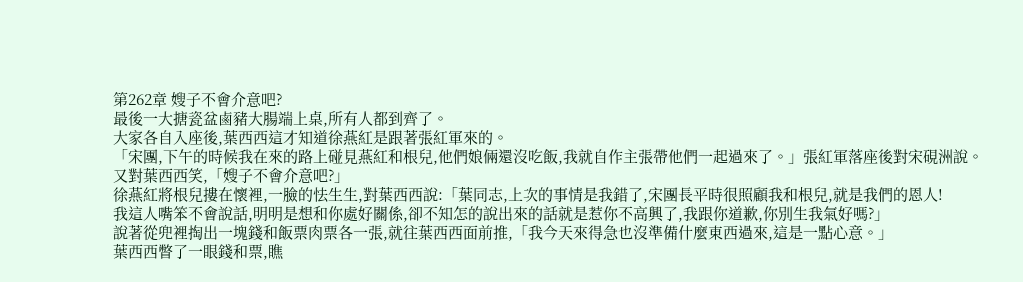第262章 嫂子不會介意吧?
最後一大搪瓷盆鹵豬大腸端上桌,所有人都到齊了。
大家各自入座後,葉西西這才知道徐燕紅是跟著張紅軍來的。
「宋團,下午的時候我在來的路上碰見燕紅和根兒,他們娘倆還沒吃飯,我就自作主張帶他們一起過來了。」張紅軍落座後對宋硯洲說。
又對葉西西笑,「嫂子不會介意吧?」
徐燕紅將根兒摟在懷裡,一臉的怯生生,對葉西西說:「葉同志,上次的事情是我錯了,宋團長平時很照顧我和根兒,就是我們的恩人!
我這人嘴笨不會說話,明明是想和你處好關係,卻不知怎的說出來的話就是惹你不高興了,我跟你道歉,你別生我氣好嗎?」
說著從兜裡掏出一塊錢和飯票肉票各一張,就往葉西西面前推,「我今天來得急也沒準備什麼東西過來,這是一點心意。」
葉西西瞥了一眼錢和票,瞧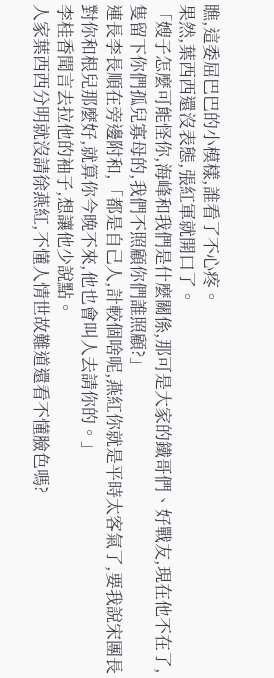瞧,這委屈巴巴的小模樣,誰看了不心疼。
果然,葉西西還沒表態,張紅軍就開口了。
「嫂子怎麼可能怪你,海峰和我們是什麼關係,那可是大家的鐵哥們、好戰友,現在他不在了,隻留下你們孤兒寡母的,我們不照顧你們誰照顧?」
連長李長順在旁邊附和,「都是自己人,計較個啥呢,燕紅你就是平時太客氣了,要我說宋團長對你和根兒那麼好,就算你今晚不來,他也會叫人去請你的。」
李桂香聞言去拉他的袖子,想讓他少說點。
人家葉西西分明就沒請徐燕紅,不懂人情世故難道還看不懂臉色嗎?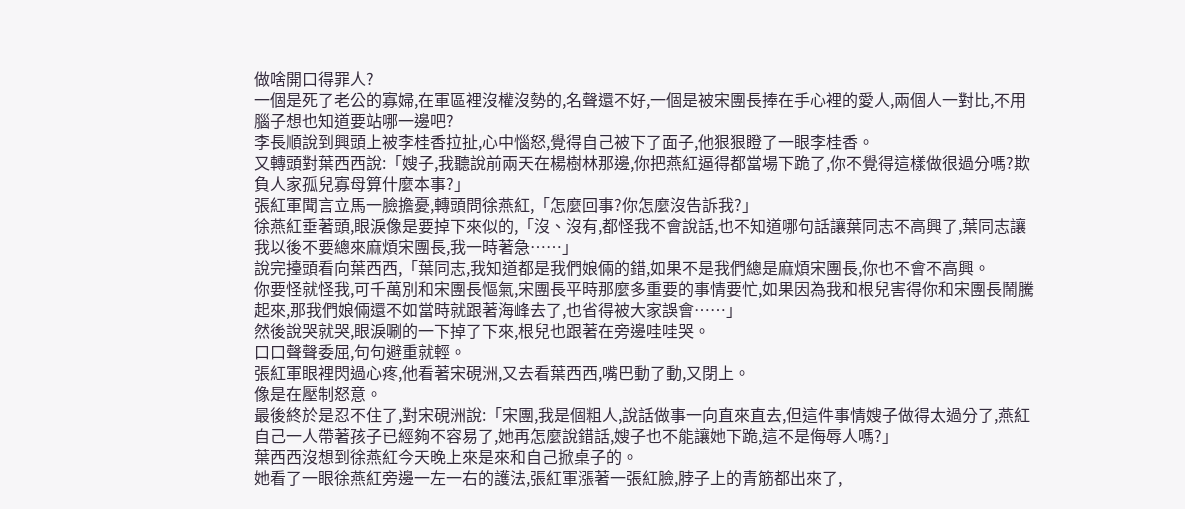做啥開口得罪人?
一個是死了老公的寡婦,在軍區裡沒權沒勢的,名聲還不好,一個是被宋團長捧在手心裡的愛人,兩個人一對比,不用腦子想也知道要站哪一邊吧?
李長順說到興頭上被李桂香拉扯,心中惱怒,覺得自己被下了面子,他狠狠瞪了一眼李桂香。
又轉頭對葉西西說:「嫂子,我聽說前兩天在楊樹林那邊,你把燕紅逼得都當場下跪了,你不覺得這樣做很過分嗎?欺負人家孤兒寡母算什麼本事?」
張紅軍聞言立馬一臉擔憂,轉頭問徐燕紅,「怎麼回事?你怎麼沒告訴我?」
徐燕紅垂著頭,眼淚像是要掉下來似的,「沒、沒有,都怪我不會說話,也不知道哪句話讓葉同志不高興了,葉同志讓我以後不要總來麻煩宋團長,我一時著急……」
說完擡頭看向葉西西,「葉同志,我知道都是我們娘倆的錯,如果不是我們總是麻煩宋團長,你也不會不高興。
你要怪就怪我,可千萬別和宋團長慪氣,宋團長平時那麼多重要的事情要忙,如果因為我和根兒害得你和宋團長鬧騰起來,那我們娘倆還不如當時就跟著海峰去了,也省得被大家誤會……」
然後說哭就哭,眼淚唰的一下掉了下來,根兒也跟著在旁邊哇哇哭。
口口聲聲委屈,句句避重就輕。
張紅軍眼裡閃過心疼,他看著宋硯洲,又去看葉西西,嘴巴動了動,又閉上。
像是在壓制怒意。
最後終於是忍不住了,對宋硯洲說:「宋團,我是個粗人,說話做事一向直來直去,但這件事情嫂子做得太過分了,燕紅自己一人帶著孩子已經夠不容易了,她再怎麼說錯話,嫂子也不能讓她下跪,這不是侮辱人嗎?」
葉西西沒想到徐燕紅今天晚上來是來和自己掀桌子的。
她看了一眼徐燕紅旁邊一左一右的護法,張紅軍漲著一張紅臉,脖子上的青筋都出來了,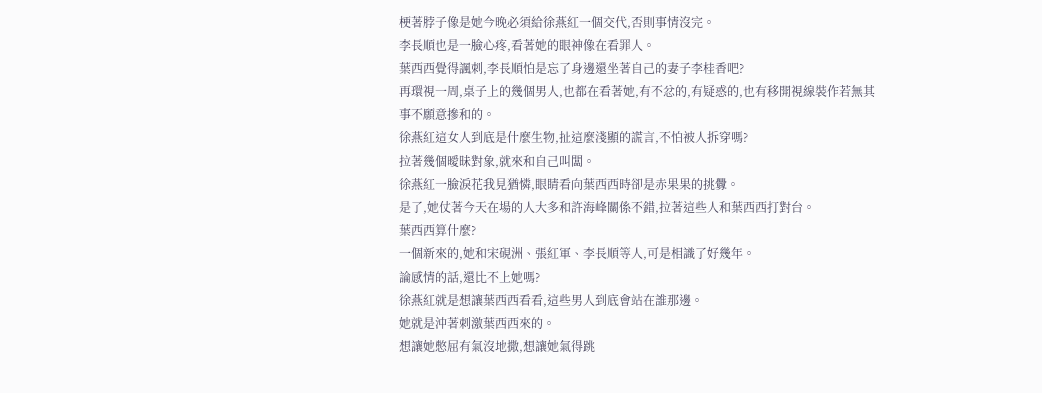梗著脖子像是她今晚必須給徐燕紅一個交代,否則事情沒完。
李長順也是一臉心疼,看著她的眼神像在看罪人。
葉西西覺得諷刺,李長順怕是忘了身邊還坐著自己的妻子李桂香吧?
再環視一周,桌子上的幾個男人,也都在看著她,有不忿的,有疑惑的,也有移開視線裝作若無其事不願意摻和的。
徐燕紅這女人到底是什麼生物,扯這麼淺顯的謊言,不怕被人拆穿嗎?
拉著幾個曖昧對象,就來和自己叫闆。
徐燕紅一臉淚花我見猶憐,眼睛看向葉西西時卻是赤果果的挑釁。
是了,她仗著今天在場的人大多和許海峰關係不錯,拉著這些人和葉西西打對台。
葉西西算什麼?
一個新來的,她和宋硯洲、張紅軍、李長順等人,可是相識了好幾年。
論感情的話,還比不上她嗎?
徐燕紅就是想讓葉西西看看,這些男人到底會站在誰那邊。
她就是沖著刺激葉西西來的。
想讓她憋屈有氣沒地撒,想讓她氣得跳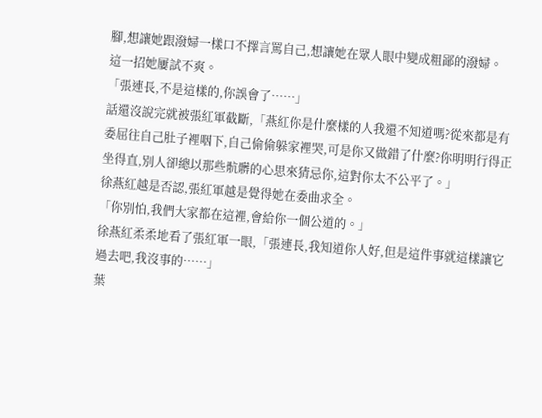腳,想讓她跟潑婦一樣口不擇言罵自己,想讓她在眾人眼中變成粗鄙的潑婦。
這一招她屢試不爽。
「張連長,不是這樣的,你誤會了……」
話還沒說完就被張紅軍截斷,「燕紅你是什麼樣的人我還不知道嗎?從來都是有委屈往自己肚子裡咽下,自己偷偷躲家裡哭,可是你又做錯了什麼?你明明行得正坐得直,別人卻總以那些骯髒的心思來猜忌你,這對你太不公平了。」
徐燕紅越是否認,張紅軍越是覺得她在委曲求全。
「你別怕,我們大家都在這裡,會給你一個公道的。」
徐燕紅柔柔地看了張紅軍一眼,「張連長,我知道你人好,但是這件事就這樣讓它過去吧,我沒事的……」
葉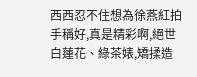西西忍不住想為徐燕紅拍手稱好,真是精彩啊,絕世白蓮花、綠茶婊,矯揉造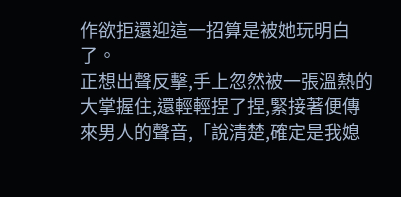作欲拒還迎這一招算是被她玩明白了。
正想出聲反擊,手上忽然被一張溫熱的大掌握住,還輕輕捏了捏,緊接著便傳來男人的聲音,「說清楚,確定是我媳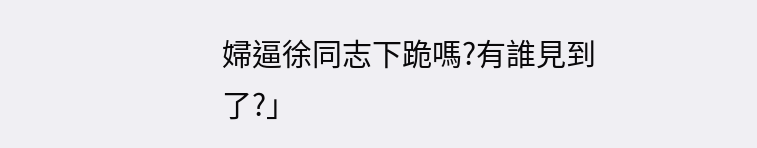婦逼徐同志下跪嗎?有誰見到了?」